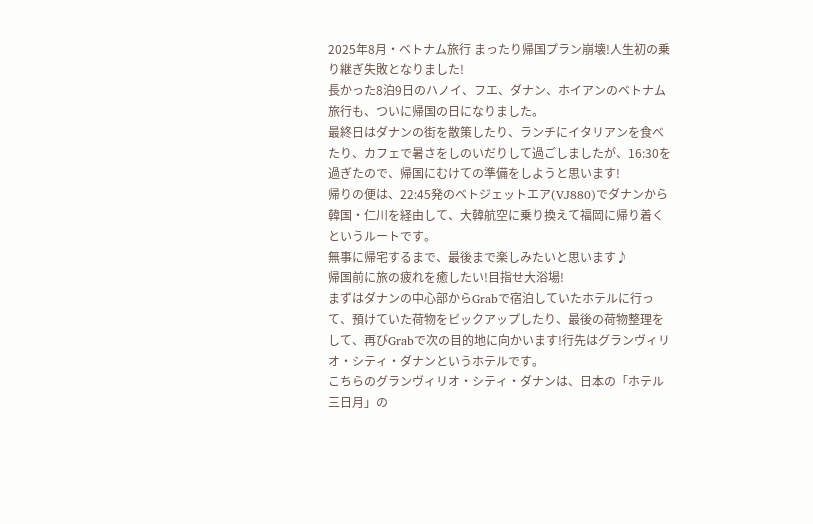2025年8月・ベトナム旅行 まったり帰国プラン崩壊!人生初の乗り継ぎ失敗となりました!
長かった8泊9日のハノイ、フエ、ダナン、ホイアンのベトナム旅行も、ついに帰国の日になりました。
最終日はダナンの街を散策したり、ランチにイタリアンを食べたり、カフェで暑さをしのいだりして過ごしましたが、16:30を過ぎたので、帰国にむけての準備をしようと思います!
帰りの便は、22:45発のベトジェットエア(VJ880)でダナンから韓国・仁川を経由して、大韓航空に乗り換えて福岡に帰り着くというルートです。
無事に帰宅するまで、最後まで楽しみたいと思います♪
帰国前に旅の疲れを癒したい!目指せ大浴場!
まずはダナンの中心部からGrabで宿泊していたホテルに行って、預けていた荷物をピックアップしたり、最後の荷物整理をして、再びGrabで次の目的地に向かいます!行先はグランヴィリオ・シティ・ダナンというホテルです。
こちらのグランヴィリオ・シティ・ダナンは、日本の「ホテル三日月」の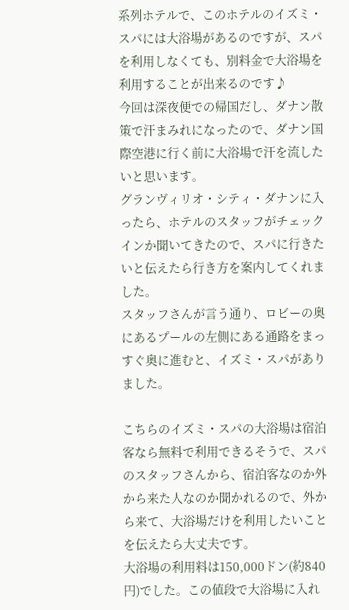系列ホテルで、このホテルのイズミ・スパには大浴場があるのですが、スパを利用しなくても、別料金で大浴場を利用することが出来るのです♪
今回は深夜便での帰国だし、ダナン散策で汗まみれになったので、ダナン国際空港に行く前に大浴場で汗を流したいと思います。
グランヴィリオ・シティ・ダナンに入ったら、ホテルのスタッフがチェックインか聞いてきたので、スパに行きたいと伝えたら行き方を案内してくれました。
スタッフさんが言う通り、ロビーの奥にあるプールの左側にある通路をまっすぐ奥に進むと、イズミ・スパがありました。

こちらのイズミ・スパの大浴場は宿泊客なら無料で利用できるそうで、スパのスタッフさんから、宿泊客なのか外から来た人なのか聞かれるので、外から来て、大浴場だけを利用したいことを伝えたら大丈夫です。
大浴場の利用料は150,000ドン(約840円)でした。この値段で大浴場に入れ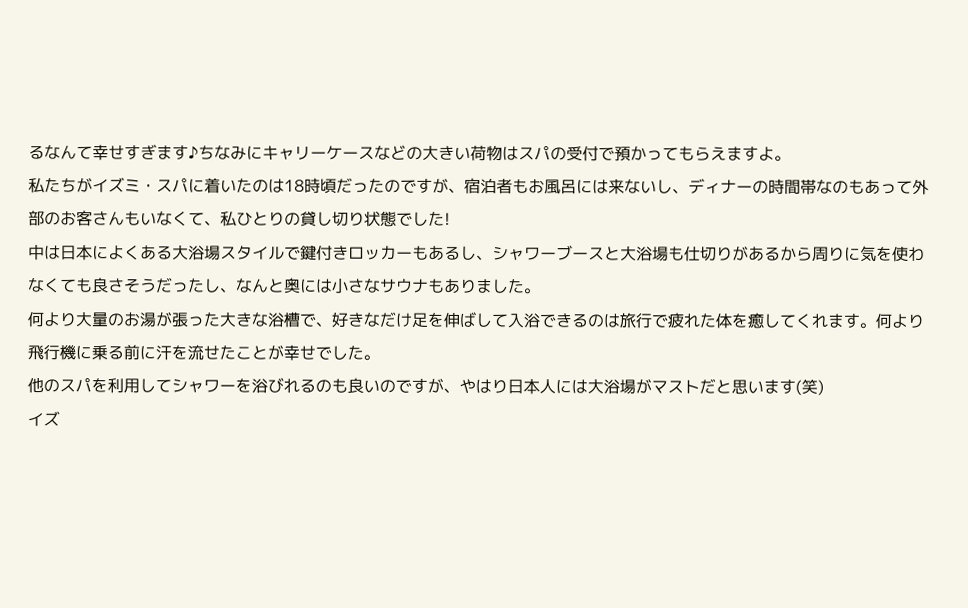るなんて幸せすぎます♪ちなみにキャリーケースなどの大きい荷物はスパの受付で預かってもらえますよ。
私たちがイズミ・スパに着いたのは18時頃だったのですが、宿泊者もお風呂には来ないし、ディナーの時間帯なのもあって外部のお客さんもいなくて、私ひとりの貸し切り状態でした!
中は日本によくある大浴場スタイルで鍵付きロッカーもあるし、シャワーブースと大浴場も仕切りがあるから周りに気を使わなくても良さそうだったし、なんと奥には小さなサウナもありました。
何より大量のお湯が張った大きな浴槽で、好きなだけ足を伸ばして入浴できるのは旅行で疲れた体を癒してくれます。何より飛行機に乗る前に汗を流せたことが幸せでした。
他のスパを利用してシャワーを浴びれるのも良いのですが、やはり日本人には大浴場がマストだと思います(笑)
イズ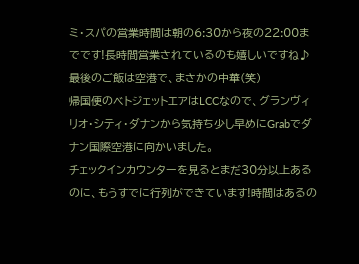ミ・スパの営業時間は朝の6:30から夜の22:00までです!長時間営業されているのも嬉しいですね♪
最後のご飯は空港で、まさかの中華(笑)
帰国便のベトジェットエアはLCCなので、グランヴィリオ・シティ・ダナンから気持ち少し早めにGrabでダナン国際空港に向かいました。
チェックインカウンターを見るとまだ30分以上あるのに、もうすでに行列ができています!時間はあるの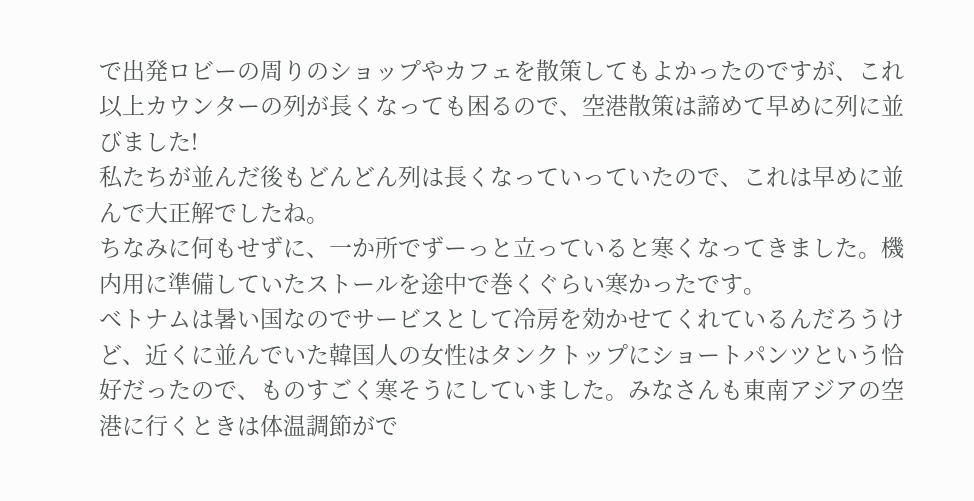で出発ロビーの周りのショップやカフェを散策してもよかったのですが、これ以上カウンターの列が長くなっても困るので、空港散策は諦めて早めに列に並びました!
私たちが並んだ後もどんどん列は長くなっていっていたので、これは早めに並んで大正解でしたね。
ちなみに何もせずに、一か所でずーっと立っていると寒くなってきました。機内用に準備していたストールを途中で巻くぐらい寒かったです。
ベトナムは暑い国なのでサービスとして冷房を効かせてくれているんだろうけど、近くに並んでいた韓国人の女性はタンクトップにショートパンツという恰好だったので、ものすごく寒そうにしていました。みなさんも東南アジアの空港に行くときは体温調節がで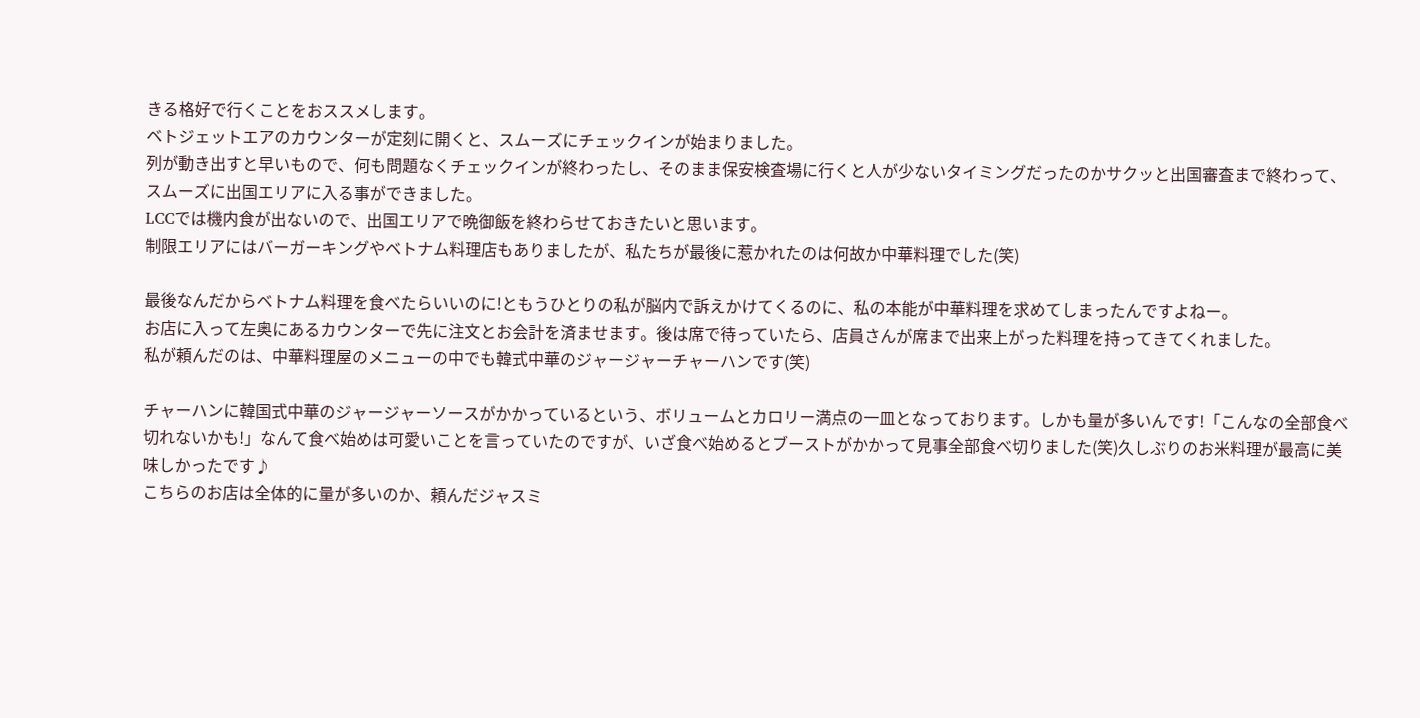きる格好で行くことをおススメします。
ベトジェットエアのカウンターが定刻に開くと、スムーズにチェックインが始まりました。
列が動き出すと早いもので、何も問題なくチェックインが終わったし、そのまま保安検査場に行くと人が少ないタイミングだったのかサクッと出国審査まで終わって、スムーズに出国エリアに入る事ができました。
LCCでは機内食が出ないので、出国エリアで晩御飯を終わらせておきたいと思います。
制限エリアにはバーガーキングやベトナム料理店もありましたが、私たちが最後に惹かれたのは何故か中華料理でした(笑)

最後なんだからベトナム料理を食べたらいいのに!ともうひとりの私が脳内で訴えかけてくるのに、私の本能が中華料理を求めてしまったんですよねー。
お店に入って左奥にあるカウンターで先に注文とお会計を済ませます。後は席で待っていたら、店員さんが席まで出来上がった料理を持ってきてくれました。
私が頼んだのは、中華料理屋のメニューの中でも韓式中華のジャージャーチャーハンです(笑)

チャーハンに韓国式中華のジャージャーソースがかかっているという、ボリュームとカロリー満点の一皿となっております。しかも量が多いんです!「こんなの全部食べ切れないかも!」なんて食べ始めは可愛いことを言っていたのですが、いざ食べ始めるとブーストがかかって見事全部食べ切りました(笑)久しぶりのお米料理が最高に美味しかったです♪
こちらのお店は全体的に量が多いのか、頼んだジャスミ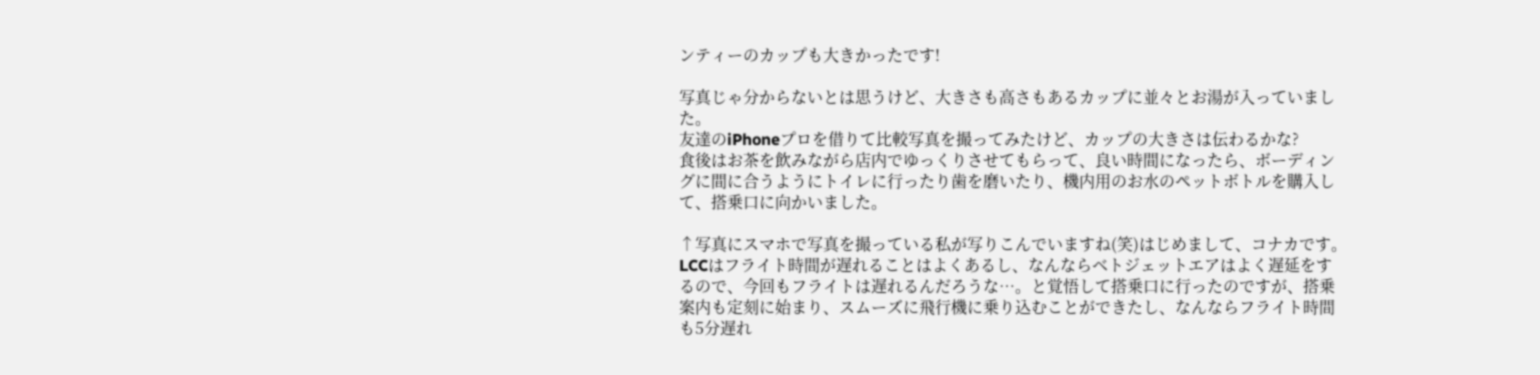ンティーのカップも大きかったです!

写真じゃ分からないとは思うけど、大きさも高さもあるカップに並々とお湯が入っていました。
友達のiPhoneプロを借りて比較写真を撮ってみたけど、カップの大きさは伝わるかな?
食後はお茶を飲みながら店内でゆっくりさせてもらって、良い時間になったら、ボーディングに間に合うようにトイレに行ったり歯を磨いたり、機内用のお水のペットボトルを購入して、搭乗口に向かいました。

↑写真にスマホで写真を撮っている私が写りこんでいますね(笑)はじめまして、コナカです。
LCCはフライト時間が遅れることはよくあるし、なんならベトジェットエアはよく遅延をするので、今回もフライトは遅れるんだろうな…。と覚悟して搭乗口に行ったのですが、搭乗案内も定刻に始まり、スムーズに飛行機に乗り込むことができたし、なんならフライト時間も5分遅れ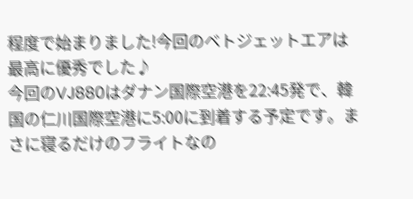程度で始まりました!今回のベトジェットエアは最高に優秀でした♪
今回のVJ880はダナン国際空港を22:45発で、韓国の仁川国際空港に5:00に到着する予定です。まさに寝るだけのフライトなの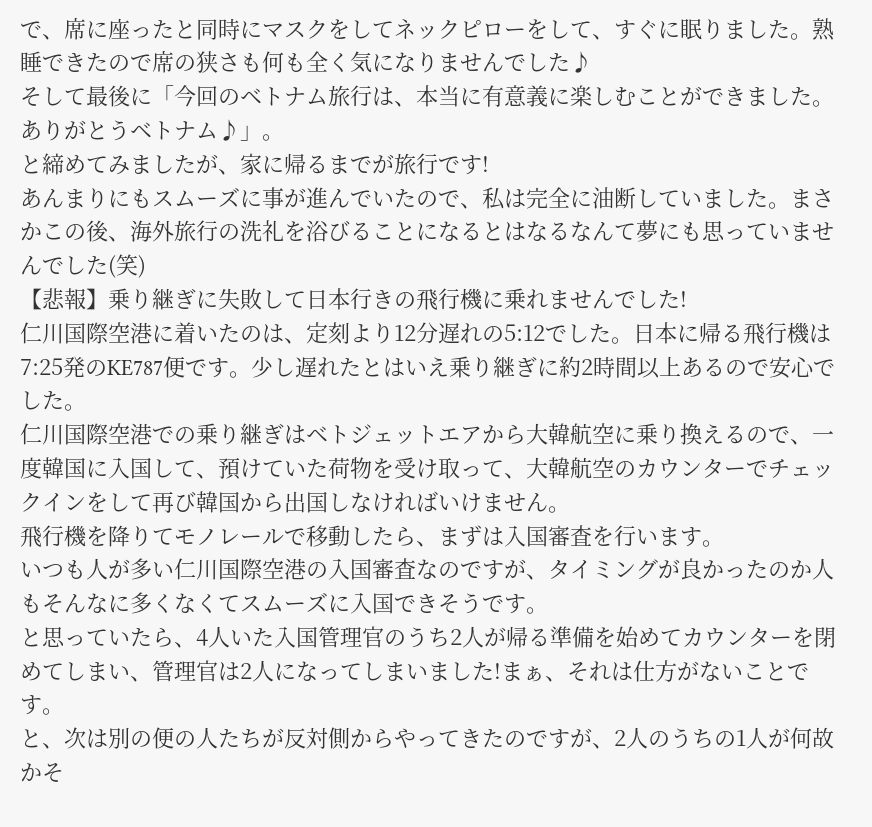で、席に座ったと同時にマスクをしてネックピローをして、すぐに眠りました。熟睡できたので席の狭さも何も全く気になりませんでした♪
そして最後に「今回のベトナム旅行は、本当に有意義に楽しむことができました。ありがとうベトナム♪」。
と締めてみましたが、家に帰るまでが旅行です!
あんまりにもスムーズに事が進んでいたので、私は完全に油断していました。まさかこの後、海外旅行の洗礼を浴びることになるとはなるなんて夢にも思っていませんでした(笑)
【悲報】乗り継ぎに失敗して日本行きの飛行機に乗れませんでした!
仁川国際空港に着いたのは、定刻より12分遅れの5:12でした。日本に帰る飛行機は7:25発のKE787便です。少し遅れたとはいえ乗り継ぎに約2時間以上あるので安心でした。
仁川国際空港での乗り継ぎはベトジェットエアから大韓航空に乗り換えるので、一度韓国に入国して、預けていた荷物を受け取って、大韓航空のカウンターでチェックインをして再び韓国から出国しなければいけません。
飛行機を降りてモノレールで移動したら、まずは入国審査を行います。
いつも人が多い仁川国際空港の入国審査なのですが、タイミングが良かったのか人もそんなに多くなくてスムーズに入国できそうです。
と思っていたら、4人いた入国管理官のうち2人が帰る準備を始めてカウンターを閉めてしまい、管理官は2人になってしまいました!まぁ、それは仕方がないことです。
と、次は別の便の人たちが反対側からやってきたのですが、2人のうちの1人が何故かそ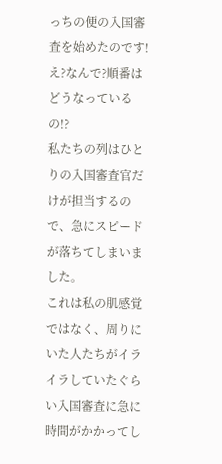っちの便の入国審査を始めたのです!え?なんで?順番はどうなっているの!?
私たちの列はひとりの入国審査官だけが担当するので、急にスピードが落ちてしまいました。
これは私の肌感覚ではなく、周りにいた人たちがイライラしていたぐらい入国審査に急に時間がかかってし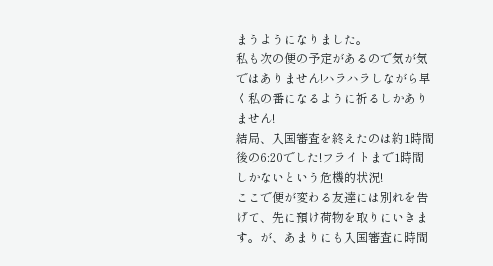まうようになりました。
私も次の便の予定があるので気が気ではありません!ハラハラしながら早く私の番になるように祈るしかありません!
結局、入国審査を終えたのは約1時間後の6:20でした!フライトまで1時間しかないという危機的状況!
ここで便が変わる友達には別れを告げて、先に預け荷物を取りにいきます。が、あまりにも入国審査に時間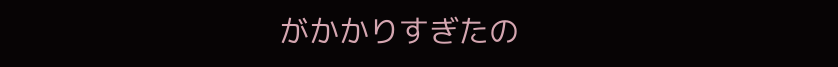がかかりすぎたの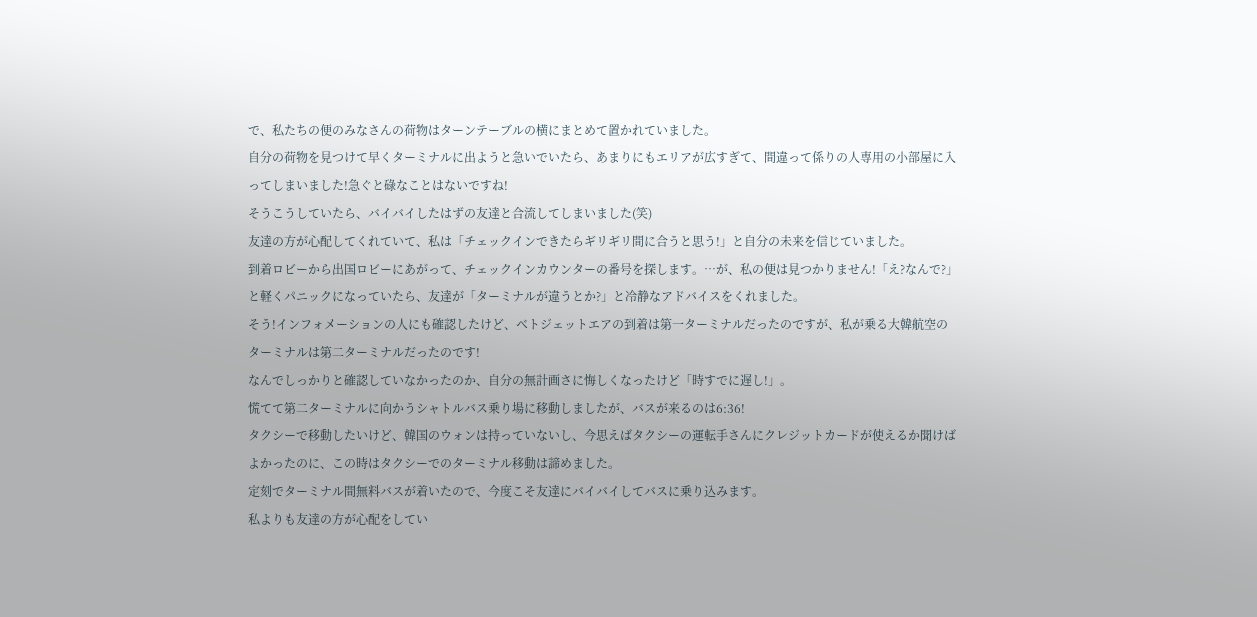で、私たちの便のみなさんの荷物はターンテーブルの横にまとめて置かれていました。
自分の荷物を見つけて早くターミナルに出ようと急いでいたら、あまりにもエリアが広すぎて、間違って係りの人専用の小部屋に入ってしまいました!急ぐと碌なことはないですね!
そうこうしていたら、バイバイしたはずの友達と合流してしまいました(笑)
友達の方が心配してくれていて、私は「チェックインできたらギリギリ間に合うと思う!」と自分の未来を信じていました。
到着ロビーから出国ロビーにあがって、チェックインカウンターの番号を探します。…が、私の便は見つかりません!「え?なんで?」と軽くパニックになっていたら、友達が「ターミナルが違うとか?」と冷静なアドバイスをくれました。
そう!インフォメーションの人にも確認したけど、ベトジェットエアの到着は第一ターミナルだったのですが、私が乗る大韓航空のターミナルは第二ターミナルだったのです!
なんでしっかりと確認していなかったのか、自分の無計画さに悔しくなったけど「時すでに遅し!」。
慌てて第二ターミナルに向かうシャトルバス乗り場に移動しましたが、バスが来るのは6:36!
タクシーで移動したいけど、韓国のウォンは持っていないし、今思えばタクシーの運転手さんにクレジットカードが使えるか聞けばよかったのに、この時はタクシーでのターミナル移動は諦めました。
定刻でターミナル間無料バスが着いたので、今度こそ友達にバイバイしてバスに乗り込みます。
私よりも友達の方が心配をしてい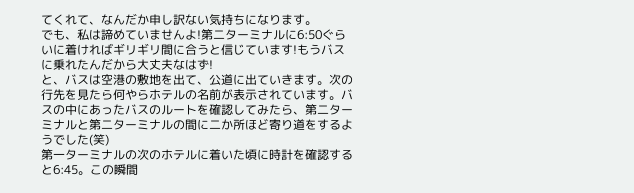てくれて、なんだか申し訳ない気持ちになります。
でも、私は諦めていませんよ!第二ターミナルに6:50ぐらいに着ければギリギリ間に合うと信じています!もうバスに乗れたんだから大丈夫なはず!
と、バスは空港の敷地を出て、公道に出ていきます。次の行先を見たら何やらホテルの名前が表示されています。バスの中にあったバスのルートを確認してみたら、第二ターミナルと第二ターミナルの間に二か所ほど寄り道をするようでした(笑)
第一ターミナルの次のホテルに着いた頃に時計を確認すると6:45。この瞬間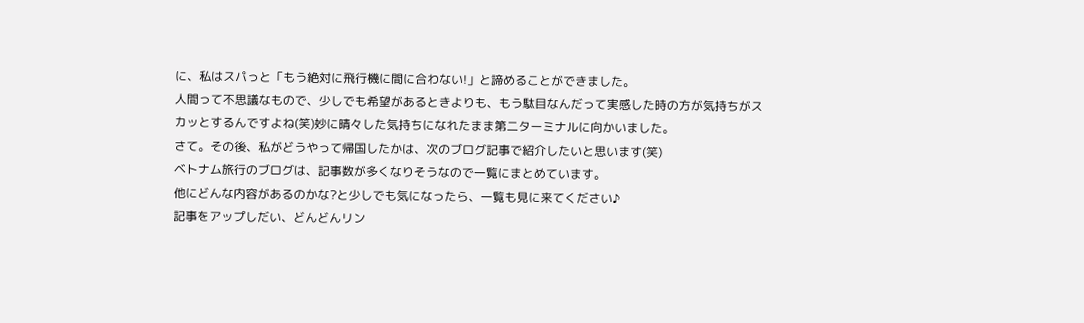に、私はスパっと「もう絶対に飛行機に間に合わない!」と諦めることができました。
人間って不思議なもので、少しでも希望があるときよりも、もう駄目なんだって実感した時の方が気持ちがスカッとするんですよね(笑)妙に晴々した気持ちになれたまま第二ターミナルに向かいました。
さて。その後、私がどうやって帰国したかは、次のブログ記事で紹介したいと思います(笑)
ベトナム旅行のブログは、記事数が多くなりそうなので一覧にまとめています。
他にどんな内容があるのかな?と少しでも気になったら、一覧も見に来てください♪
記事をアップしだい、どんどんリン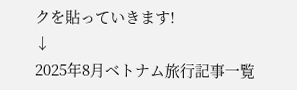クを貼っていきます!
↓
2025年8月ベトナム旅行記事一覧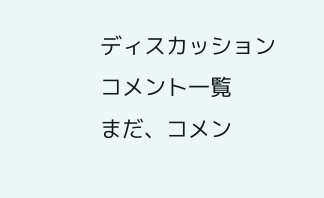ディスカッション
コメント一覧
まだ、コメン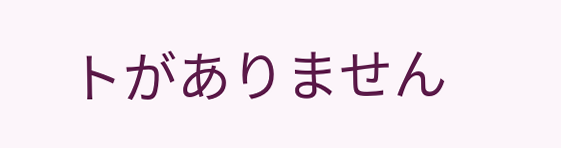トがありません